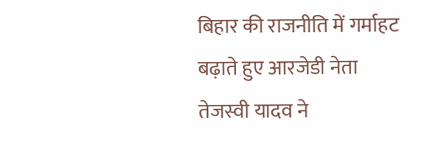बिहार की राजनीति में गर्माहट बढ़ाते हुए आरजेडी नेता तेजस्वी यादव ने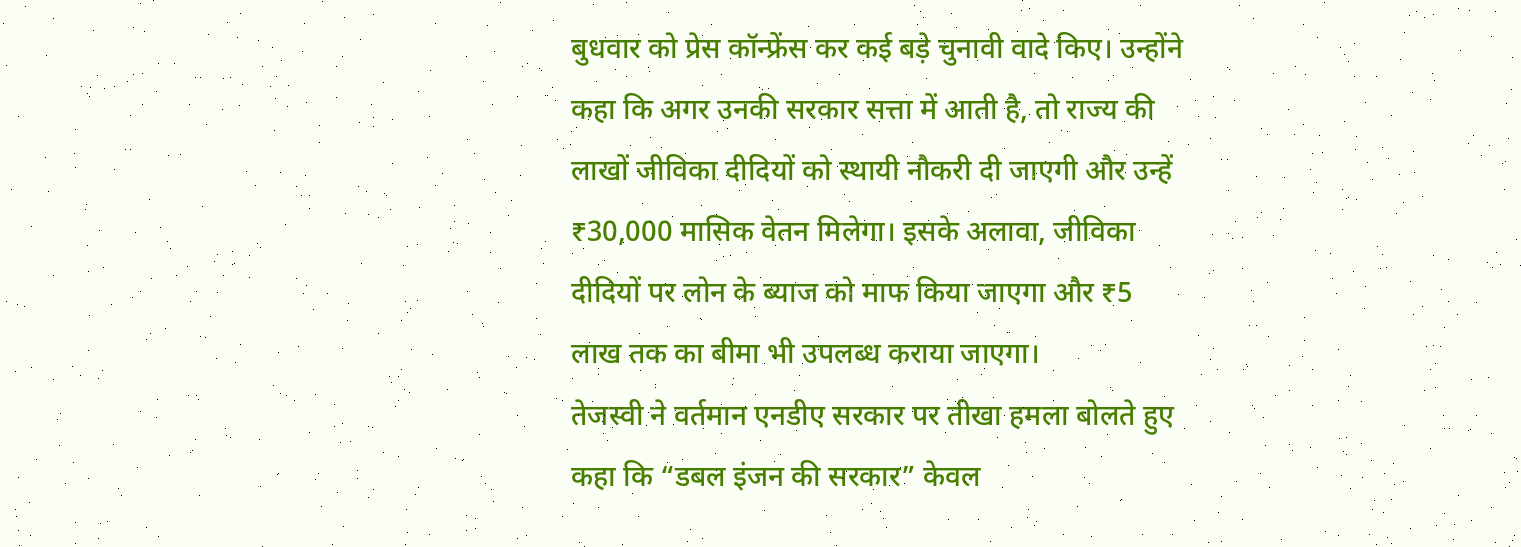बुधवार को प्रेस कॉन्फ्रेंस कर कई बड़े चुनावी वादे किए। उन्होंने कहा कि अगर उनकी सरकार सत्ता में आती है, तो राज्य की लाखों जीविका दीदियों को स्थायी नौकरी दी जाएगी और उन्हें ₹30,000 मासिक वेतन मिलेगा। इसके अलावा, जीविका दीदियों पर लोन के ब्याज को माफ किया जाएगा और ₹5 लाख तक का बीमा भी उपलब्ध कराया जाएगा।
तेजस्वी ने वर्तमान एनडीए सरकार पर तीखा हमला बोलते हुए कहा कि “डबल इंजन की सरकार” केवल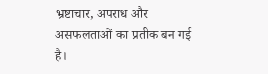भ्रष्टाचार, अपराध और असफलताओं का प्रतीक बन गई है।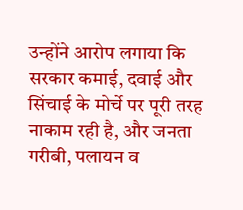उन्होंने आरोप लगाया कि सरकार कमाई, दवाई और सिंचाई के मोर्चे पर पूरी तरह नाकाम रही है, और जनता गरीबी, पलायन व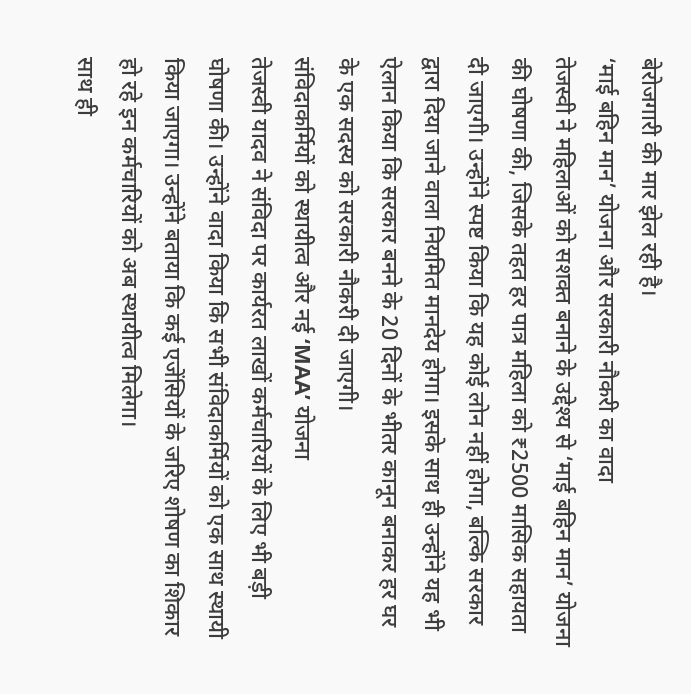बेरोजगारी की मार झेल रही है।
‘माई बहिन मान’ योजना और सरकारी नौकरी का वादा
तेजस्वी ने महिलाओं को सशक्त बनाने के उद्देश्य से ‘माई बहिन मान’ योजना की घोषणा की, जिसके तहत हर पात्र महिला को ₹2500 मासिक सहायता दी जाएगी। उन्होंने स्पष्ट किया कि यह कोई लोन नहीं होगा, बल्कि सरकार द्वारा दिया जाने वाला नियमित मानदेय होगा। इसके साथ ही उन्होंने यह भी ऐलान किया कि सरकार बनने के 20 दिनों के भीतर कानून बनाकर हर घर के एक सदस्य को सरकारी नौकरी दी जाएगी।
संविदाकर्मियों को स्थायीत्व और नई ‘MAA’ योजना
तेजस्वी यादव ने संविदा पर कार्यरत लाखों कर्मचारियों के लिए भी बड़ी घोषणा की। उन्होंने वादा किया कि सभी संविदाकर्मियों को एक साथ स्थायी किया जाएगा। उन्होंने बताया कि कई एजेंसियों के जरिए शोषण का शिकार हो रहे इन कर्मचारियों को अब स्थायीत्व मिलेगा।
साथ ही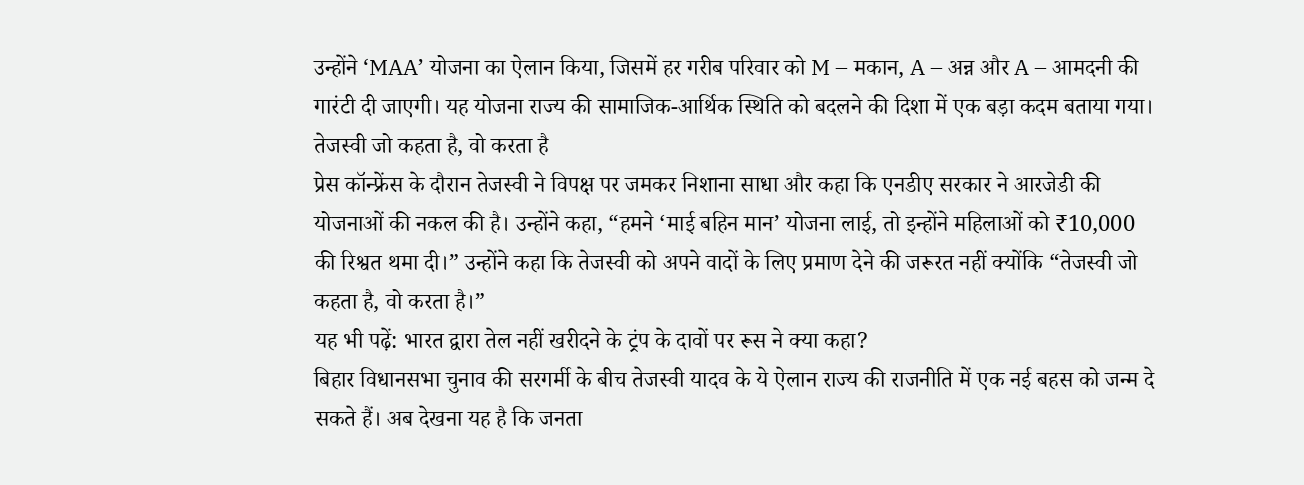उन्होंने ‘MAA’ योजना का ऐलान किया, जिसमें हर गरीब परिवार को M – मकान, A – अन्न और A – आमदनी की गारंटी दी जाएगी। यह योजना राज्य की सामाजिक-आर्थिक स्थिति को बदलने की दिशा में एक बड़ा कदम बताया गया।
तेजस्वी जो कहता है, वो करता है
प्रेस कॉन्फ्रेंस के दौरान तेजस्वी ने विपक्ष पर जमकर निशाना साधा और कहा कि एनडीए सरकार ने आरजेडी की योजनाओं की नकल की है। उन्होंने कहा, “हमने ‘माई बहिन मान’ योजना लाई, तो इन्होंने महिलाओं को ₹10,000 की रिश्वत थमा दी।” उन्होंने कहा कि तेजस्वी को अपने वादों के लिए प्रमाण देने की जरूरत नहीं क्योंकि “तेजस्वी जो कहता है, वो करता है।”
यह भी पढ़ें: भारत द्वारा तेल नहीं खरीदने के ट्रंप के दावों पर रूस ने क्या कहा?
बिहार विधानसभा चुनाव की सरगर्मी के बीच तेजस्वी यादव के ये ऐलान राज्य की राजनीति में एक नई बहस को जन्म दे सकते हैं। अब देखना यह है कि जनता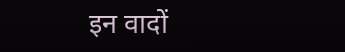इन वादों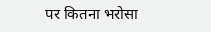पर कितना भरोसा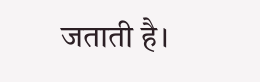जताती है।